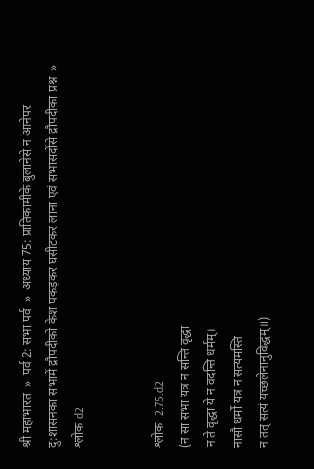श्री महाभारत  »  पर्व 2: सभा पर्व  »  अध्याय 75: प्रातिकामीके बुलानेसे न आनेपर दु:शासनका सभामें द्रौपदीको केश पकड़कर घसीटकर लाना एवं सभासदोंसे द्रौपदीका प्रश्न  »  श्लोक d2


श्लोक  2.75.d2
(न सा सभा यत्र न सन्ति वृद्धा
न ते वृद्धा ये न वदन्ति धर्मम्।
नासौ धर्मो यत्र न सत्यमस्ति
न तत् सत्यं यच्छलेनानुविद्धम्॥)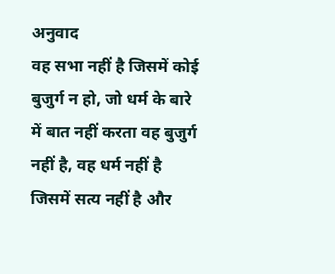अनुवाद
वह सभा नहीं है जिसमें कोई बुजुर्ग न हो, जो धर्म के बारे में बात नहीं करता वह बुजुर्ग नहीं है, वह धर्म नहीं है जिसमें सत्य नहीं है और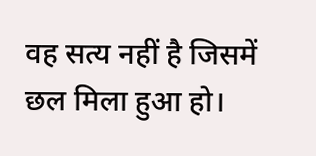वह सत्य नहीं है जिसमें छल मिला हुआ हो।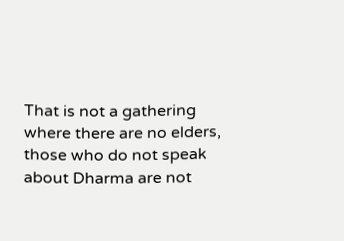That is not a gathering where there are no elders, those who do not speak about Dharma are not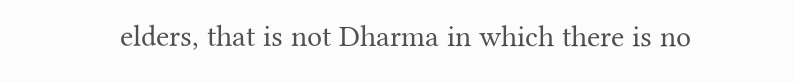elders, that is not Dharma in which there is no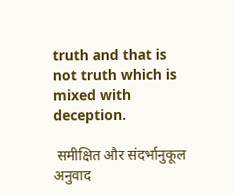truth and that is not truth which is mixed with deception.

 समीक्षित और संदर्भानुकूल अनुवाद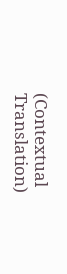(Contextual Translation)